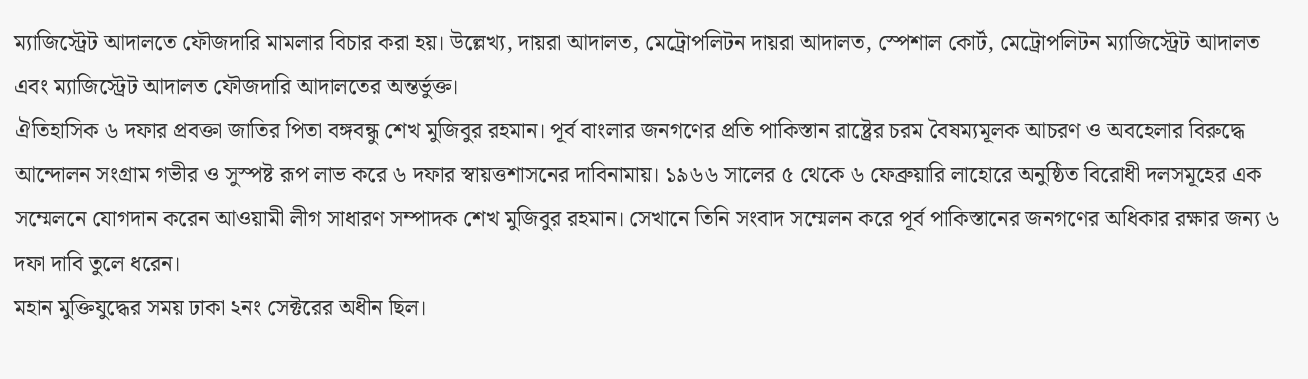ম্যাজিস্ট্রেট আদালতে ফৌজদারি মামলার বিচার করা হয়। উল্লেখ্য, দায়রা আদালত, মেট্রোপলিটন দায়রা আদালত, স্পেশাল কোর্ট, মেট্রোপলিটন ম্যাজিস্ট্রেট আদালত এবং ম্যাজিস্ট্রেট আদালত ফৌজদারি আদালতের অন্তর্ভুক্ত।
ঐতিহাসিক ৬ দফার প্রবক্তা জাতির পিতা বঙ্গবন্ধু শেখ মুজিবুর রহমান। পূর্ব বাংলার জনগণের প্রতি পাকিস্তান রাষ্ট্রের চরম বৈষম্যমূলক আচরণ ও অবহেলার বিরুদ্ধে আন্দোলন সংগ্রাম গভীর ও সুস্পষ্ট রূপ লাভ করে ৬ দফার স্বায়ত্তশাসনের দাবিনামায়। ১৯৬৬ সালের ৫ থেকে ৬ ফেব্রুয়ারি লাহোরে অনুষ্ঠিত বিরোধী দলসমূহের এক সম্মেলনে যোগদান করেন আওয়ামী লীগ সাধারণ সম্পাদক শেখ মুজিবুর রহমান। সেখানে তিনি সংবাদ সম্মেলন করে পূর্ব পাকিস্তানের জনগণের অধিকার রক্ষার জন্য ৬ দফা দাবি তুলে ধরেন।
মহান মুক্তিযুদ্ধের সময় ঢাকা ২নং সেক্টরের অধীন ছিল।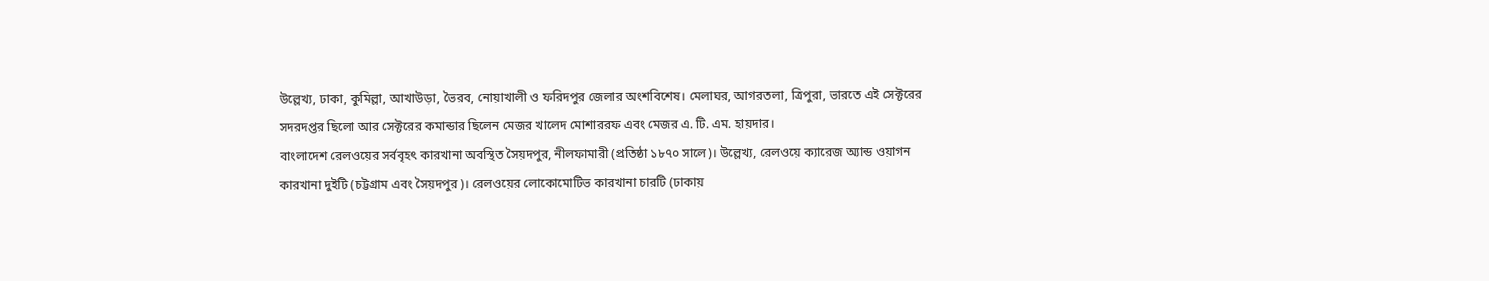উল্লেখ্য, ঢাকা, কুমিল্লা, আখাউড়া, ভৈরব, নোয়াখালী ও ফরিদপুর জেলার অংশবিশেষ। মেলাঘর, আগরতলা, ত্রিপুরা, ভারতে এই সেক্টরের সদরদপ্তর ছিলো আর সেক্টরের কমান্ডার ছিলেন মেজর খালেদ মোশাররফ এবং মেজর এ. টি. এম. হায়দার।
বাংলাদেশ রেলওয়ের সর্ববৃহৎ কারখানা অবস্থিত সৈয়দপুর, নীলফামারী (প্রতিষ্ঠা ১৮৭০ সালে)। উল্লেখ্য, রেলওয়ে ক্যারেজ অ্যান্ড ওয়াগন কারখানা দুইটি (চট্টগ্রাম এবং সৈয়দপুর)। রেলওয়ের লোকোমোটিভ কারখানা চারটি (ঢাকায়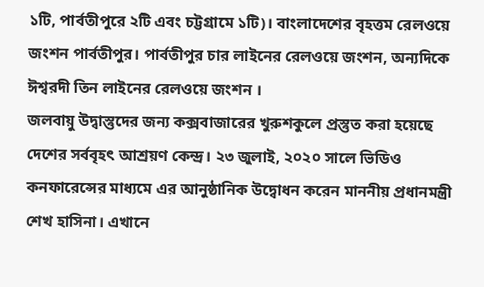১টি, পার্বতীপুরে ২টি এবং চট্টগ্রামে ১টি)। বাংলাদেশের বৃহত্তম রেলওয়ে জংশন পার্বতীপুর। পার্বতীপুর চার লাইনের রেলওয়ে জংশন, অন্যদিকে ঈশ্বরদী তিন লাইনের রেলওয়ে জংশন ।
জলবায়ু উদ্বাস্তুদের জন্য কক্সবাজারের খুরুশকুলে প্রস্তুত করা হয়েছে দেশের সর্ববৃহৎ আশ্রয়ণ কেন্দ্র। ২৩ জুলাই, ২০২০ সালে ভিডিও কনফারেন্সের মাধ্যমে এর আনুষ্ঠানিক উদ্বোধন করেন মাননীয় প্রধানমন্ত্রী শেখ হাসিনা। এখানে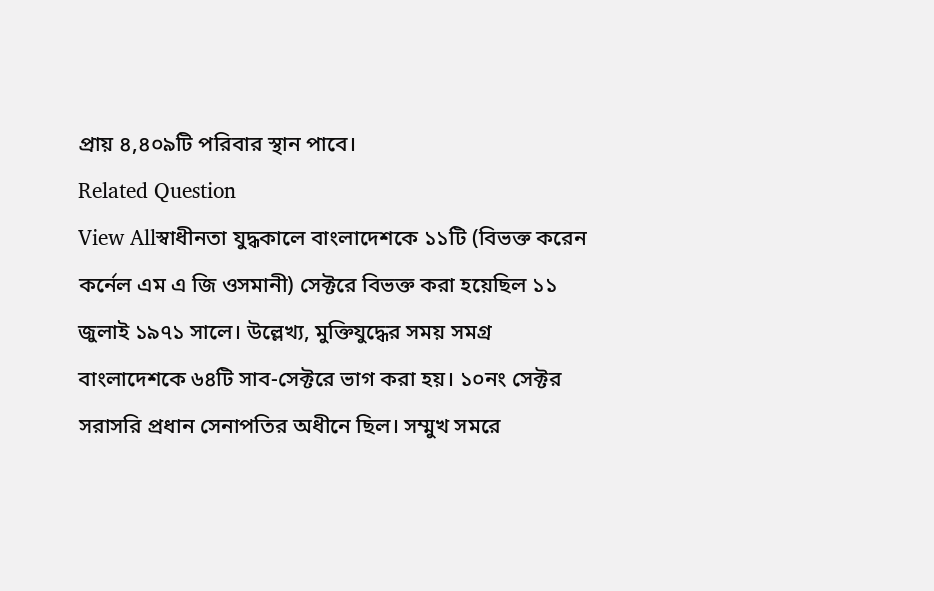প্রায় ৪,৪০৯টি পরিবার স্থান পাবে।
Related Question
View Allস্বাধীনতা যুদ্ধকালে বাংলাদেশকে ১১টি (বিভক্ত করেন কর্নেল এম এ জি ওসমানী) সেক্টরে বিভক্ত করা হয়েছিল ১১ জুলাই ১৯৭১ সালে। উল্লেখ্য, মুক্তিযুদ্ধের সময় সমগ্র বাংলাদেশকে ৬৪টি সাব-সেক্টরে ভাগ করা হয়। ১০নং সেক্টর সরাসরি প্রধান সেনাপতির অধীনে ছিল। সম্মুখ সমরে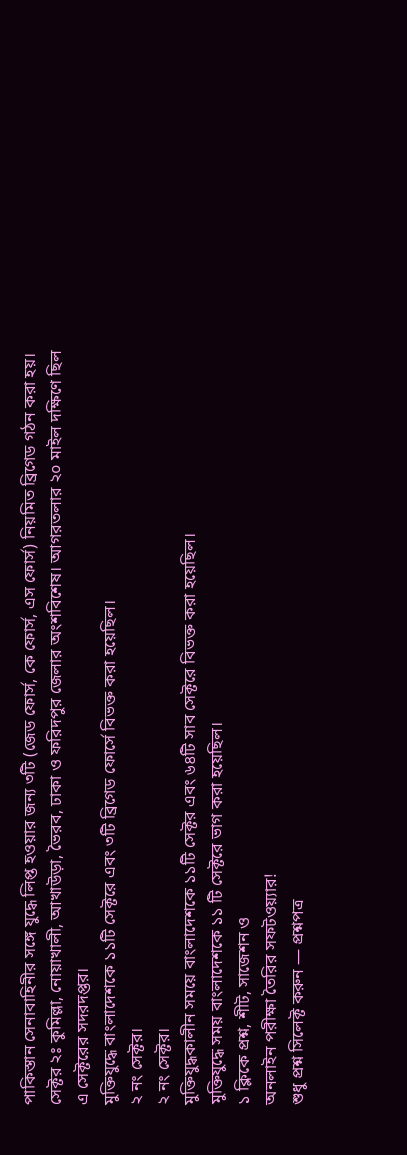পাকিস্তান সেনাবাহিনীর সঙ্গে যুদ্ধে লিপ্ত হওয়ার জন্য ৩টি (জেড ফোর্স, কে ফোর্স, এস ফোর্স) নিয়মিত ব্রিগেড গঠন করা হয়।
সেক্টর ২ঃ কুমিল্লা, নোয়াখালী, আখাউড়া, ভৈরব, ঢাকা ও ফরিদপুর জেলার অংশবিশেষ। আগরতলার ২০ মাইল দক্ষিণে ছিল এ সেক্টরের সদরদপ্তর।
মুক্তিযুদ্ধে বাংলাদেশকে ১১টি সেক্টরে এবং ৩টি ব্রিগেড ফোর্সে বিভক্ত করা হয়েছিল।
২ নং সেক্টর।
২ নং সেক্টর।
মুক্তিযুদ্ধকালীন সময়ে বাংলাদেশকে ১১টি সেক্টর এবং ৬৪টি সাব সেক্টরে বিভক্ত করা হয়েছিল।
মুক্তিযুদ্ধে সময় বাংলাদেশকে ১১ টি সেক্টরে ভাগ করা হয়েছিল।
১ ক্লিকে প্রশ্ন, শীট, সাজেশন ও
অনলাইন পরীক্ষা তৈরির সফটওয়্যার!
শুধু প্রশ্ন সিলেক্ট করুন — প্রশ্নপত্র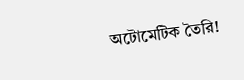অটোমেটিক তৈরি!